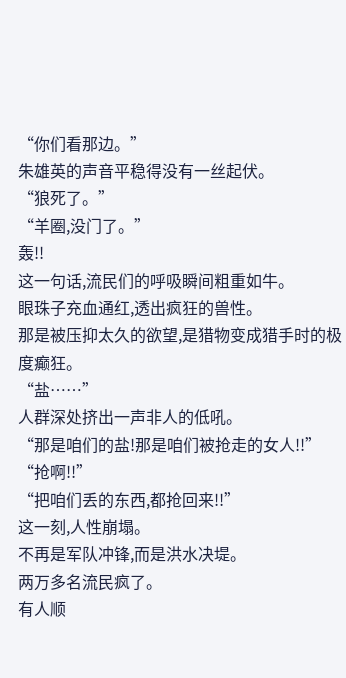“你们看那边。”
朱雄英的声音平稳得没有一丝起伏。
“狼死了。”
“羊圈,没门了。”
轰!!
这一句话,流民们的呼吸瞬间粗重如牛。
眼珠子充血通红,透出疯狂的兽性。
那是被压抑太久的欲望,是猎物变成猎手时的极度癫狂。
“盐……”
人群深处挤出一声非人的低吼。
“那是咱们的盐!那是咱们被抢走的女人!!”
“抢啊!!”
“把咱们丢的东西,都抢回来!!”
这一刻,人性崩塌。
不再是军队冲锋,而是洪水决堤。
两万多名流民疯了。
有人顺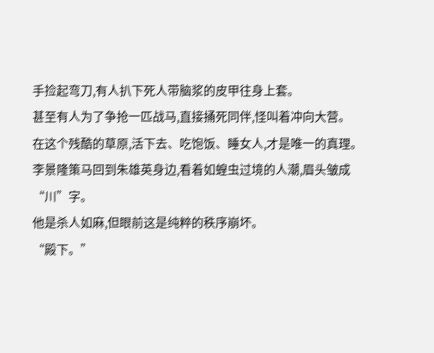手捡起弯刀,有人扒下死人带脑浆的皮甲往身上套。
甚至有人为了争抢一匹战马,直接捅死同伴,怪叫着冲向大营。
在这个残酷的草原,活下去、吃饱饭、睡女人,才是唯一的真理。
李景隆策马回到朱雄英身边,看着如蝗虫过境的人潮,眉头皱成“川”字。
他是杀人如麻,但眼前这是纯粹的秩序崩坏。
“殿下。”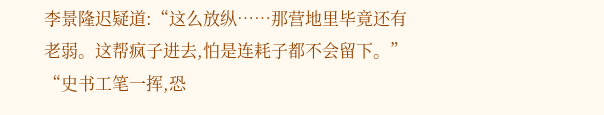李景隆迟疑道:“这么放纵……那营地里毕竟还有老弱。这帮疯子进去,怕是连耗子都不会留下。”
“史书工笔一挥,恐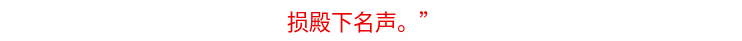损殿下名声。”